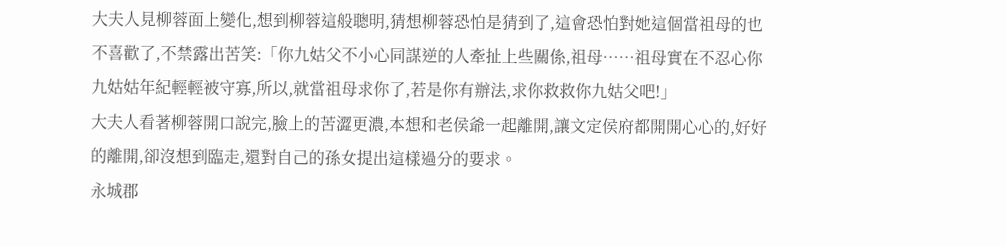大夫人見柳蓉面上變化,想到柳蓉這般聰明,猜想柳蓉恐怕是猜到了,這會恐怕對她這個當祖母的也不喜歡了,不禁露出苦笑:「你九姑父不小心同謀逆的人牽扯上些關係,祖母……祖母實在不忍心你九姑姑年紀輕輕被守寡,所以,就當祖母求你了,若是你有辦法,求你救救你九姑父吧!」
大夫人看著柳蓉開口說完,臉上的苦澀更濃,本想和老侯爺一起離開,讓文定侯府都開開心心的,好好的離開,卻沒想到臨走,還對自己的孫女提出這樣過分的要求。
永城郡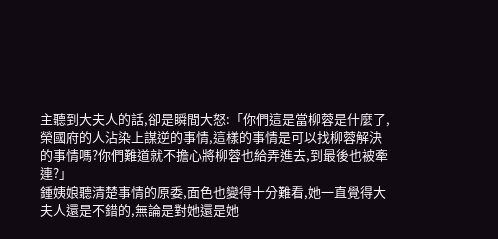主聽到大夫人的話,卻是瞬間大怒:「你們這是當柳蓉是什麼了,榮國府的人沾染上謀逆的事情,這樣的事情是可以找柳蓉解決的事情嗎?你們難道就不擔心將柳蓉也給弄進去,到最後也被牽連?」
鍾姨娘聽清楚事情的原委,面色也變得十分難看,她一直覺得大夫人還是不錯的,無論是對她還是她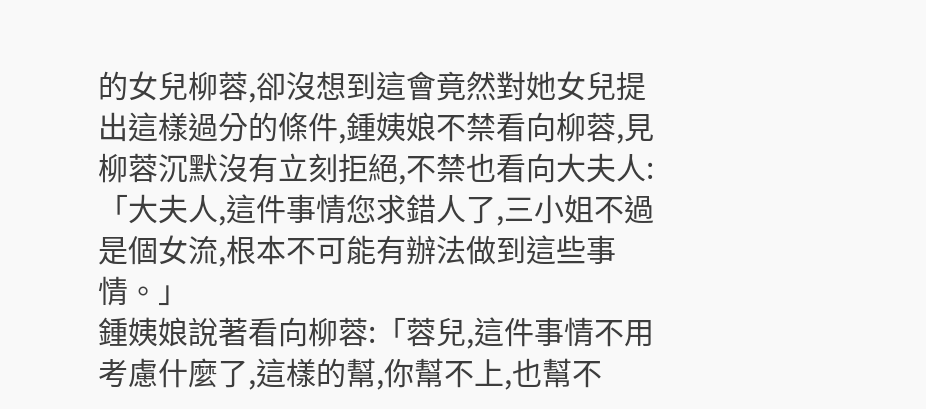的女兒柳蓉,卻沒想到這會竟然對她女兒提出這樣過分的條件,鍾姨娘不禁看向柳蓉,見柳蓉沉默沒有立刻拒絕,不禁也看向大夫人:「大夫人,這件事情您求錯人了,三小姐不過是個女流,根本不可能有辦法做到這些事情。」
鍾姨娘說著看向柳蓉:「蓉兒,這件事情不用考慮什麼了,這樣的幫,你幫不上,也幫不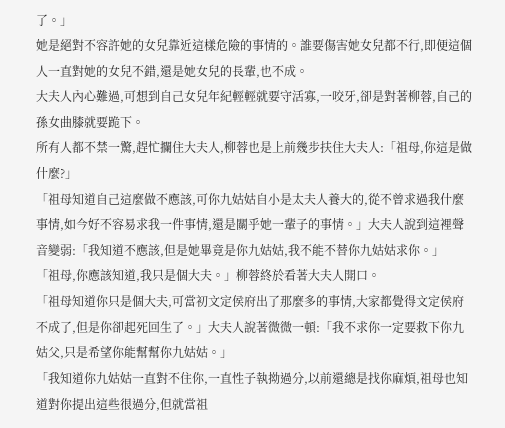了。」
她是絕對不容許她的女兒靠近這樣危險的事情的。誰要傷害她女兒都不行,即便這個人一直對她的女兒不錯,還是她女兒的長輩,也不成。
大夫人內心難過,可想到自己女兒年紀輕輕就要守活寡,一咬牙,卻是對著柳蓉,自己的孫女曲膝就要跪下。
所有人都不禁一驚,趕忙攔住大夫人,柳蓉也是上前幾步扶住大夫人:「祖母,你這是做什麼?」
「祖母知道自己這麼做不應該,可你九姑姑自小是太夫人養大的,從不曾求過我什麼事情,如今好不容易求我一件事情,還是關乎她一輩子的事情。」大夫人說到這裡聲音變弱:「我知道不應該,但是她畢竟是你九姑姑,我不能不替你九姑姑求你。」
「祖母,你應該知道,我只是個大夫。」柳蓉終於看著大夫人開口。
「祖母知道你只是個大夫,可當初文定侯府出了那麼多的事情,大家都覺得文定侯府不成了,但是你卻起死回生了。」大夫人說著微微一頓:「我不求你一定要救下你九姑父,只是希望你能幫幫你九姑姑。」
「我知道你九姑姑一直對不住你,一直性子執拗過分,以前還總是找你麻煩,祖母也知道對你提出這些很過分,但就當祖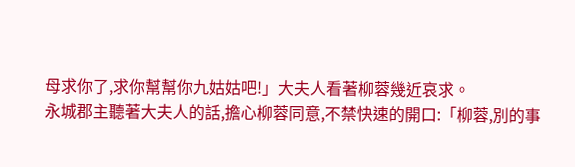母求你了,求你幫幫你九姑姑吧!」大夫人看著柳蓉幾近哀求。
永城郡主聽著大夫人的話,擔心柳蓉同意,不禁快速的開口:「柳蓉,別的事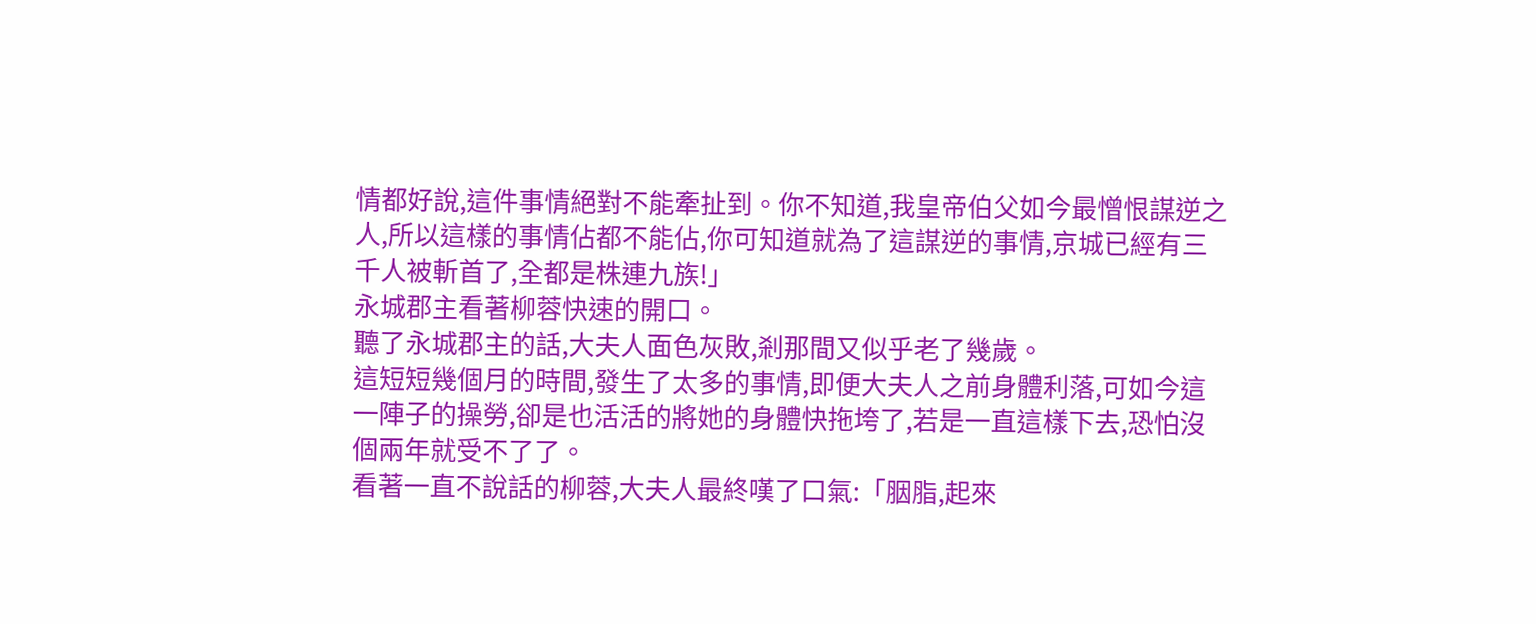情都好說,這件事情絕對不能牽扯到。你不知道,我皇帝伯父如今最憎恨謀逆之人,所以這樣的事情佔都不能佔,你可知道就為了這謀逆的事情,京城已經有三千人被斬首了,全都是株連九族!」
永城郡主看著柳蓉快速的開口。
聽了永城郡主的話,大夫人面色灰敗,剎那間又似乎老了幾歲。
這短短幾個月的時間,發生了太多的事情,即便大夫人之前身體利落,可如今這一陣子的操勞,卻是也活活的將她的身體快拖垮了,若是一直這樣下去,恐怕沒個兩年就受不了了。
看著一直不說話的柳蓉,大夫人最終嘆了口氣:「胭脂,起來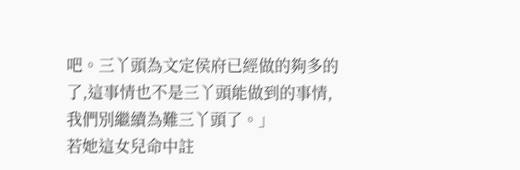吧。三丫頭為文定侯府已經做的夠多的了,這事情也不是三丫頭能做到的事情,我們別繼續為難三丫頭了。」
若她這女兒命中註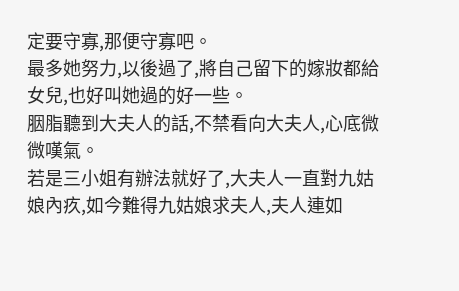定要守寡,那便守寡吧。
最多她努力,以後過了,將自己留下的嫁妝都給女兒,也好叫她過的好一些。
胭脂聽到大夫人的話,不禁看向大夫人,心底微微嘆氣。
若是三小姐有辦法就好了,大夫人一直對九姑娘內疚,如今難得九姑娘求夫人,夫人連如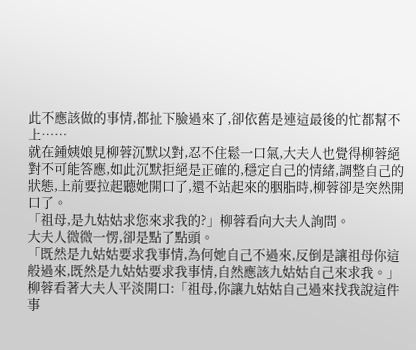此不應該做的事情,都扯下臉過來了,卻依舊是連這最後的忙都幫不上……
就在鍾姨娘見柳蓉沉默以對,忍不住鬆一口氣,大夫人也覺得柳蓉絕對不可能答應,如此沉默拒絕是正確的,穩定自己的情緒,調整自己的狀態,上前要拉起聽她開口了,還不站起來的胭脂時,柳蓉卻是突然開口了。
「祖母,是九姑姑求您來求我的?」柳蓉看向大夫人詢問。
大夫人微微一愣,卻是點了點頭。
「既然是九姑姑要求我事情,為何她自己不過來,反倒是讓祖母你這般過來,既然是九姑姑要求我事情,自然應該九姑姑自己來求我。」柳蓉看著大夫人平淡開口:「祖母,你讓九姑姑自己過來找我說這件事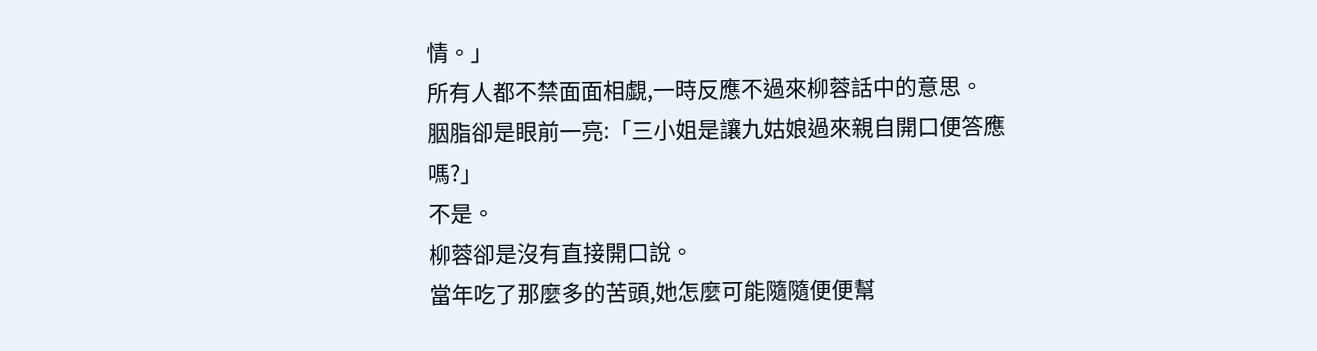情。」
所有人都不禁面面相覷,一時反應不過來柳蓉話中的意思。
胭脂卻是眼前一亮:「三小姐是讓九姑娘過來親自開口便答應嗎?」
不是。
柳蓉卻是沒有直接開口說。
當年吃了那麼多的苦頭,她怎麼可能隨隨便便幫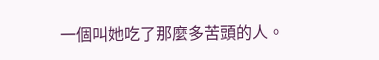一個叫她吃了那麼多苦頭的人。